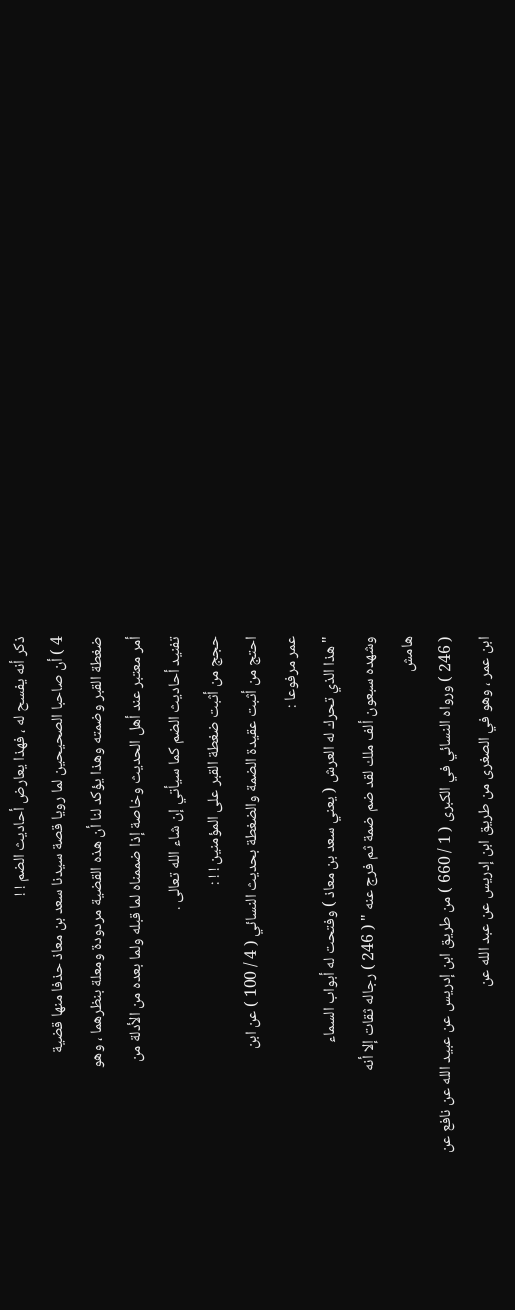ذكر أنه يفسح له ، فهذا يعارض أحاديث الضم ! !
4 ) أن صاحبا الصحيحين لما رويا قصة سيدنا سعد بن معاذ حذفا منها قضية
ضغطة القبر وضمته وهذا يؤكد لنا أن هذه القضية مردودة ومعلة بنظرهما ، وهو
أمر معتبر عند أهل الحديث وخاصة إذا ضممناه لما قبله ولما بعده من الأدلة من
تفنيد أحاديث الضم كما سيأتي إن شاء الله تعالى .
حجج من أثبت ضغطة القبر على المؤمنين ! ! :
احتج من أثبت عقيدة الضمة والضغطة بحديث النسائي ( 4 / 100 ) عن ابن
عمر مرفوعا :
" هذا الذي تحرك له العرش ( يعني سعد بن معاذ ) وفتحت له أبواب السماء
وشهده سبعون ألف ملك لقد ضم ضمة ثم فرج عنه " ( 246 ) رجاله ثقات إلا أنه
هامش
( 246 ) ورواه النسائي في الكبرى ( 1 / 660 ) من طريق ابن إدريس عن عبيد الله عن نافع عن
ابن عمر ، وهو في الصغرى من طريق ابن إدريس عن عبد الله عن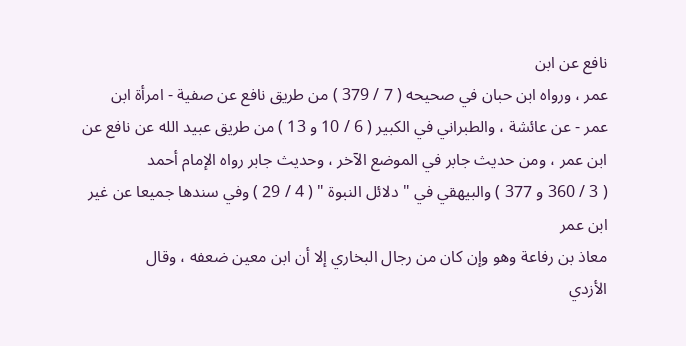نافع عن ابن
عمر ، ورواه ابن حبان في صحيحه ( 7 / 379 ) من طريق نافع عن صفية - امرأة ابن
عمر - عن عائشة ، والطبراني في الكبير ( 6 / 10 و 13 ) من طريق عبيد الله عن نافع عن
ابن عمر ، ومن حديث جابر في الموضع الآخر ، وحديث جابر رواه الإمام أحمد
( 3 / 360 و 377 ) والبيهقي في " دلائل النبوة " ( 4 / 29 ) وفي سندها جميعا عن غير ابن عمر
معاذ بن رفاعة وهو وإن كان من رجال البخاري إلا أن ابن معين ضعفه ، وقال
الأزدي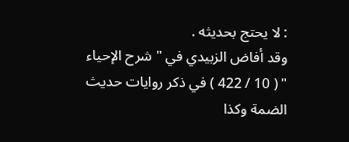: لا يحتج بحديثه .
وقد أفاض الزبيدي في " شرح الإحياء " ( 10 / 422 ) في ذكر روايات حديث الضمة وكذا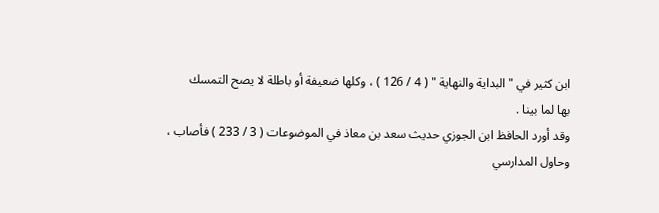ابن كثير في " البداية والنهاية " ( 4 / 126 ) ، وكلها ضعيفة أو باطلة لا يصح التمسك
بها لما بينا .
وقد أورد الحافظ ابن الجوزي حديث سعد بن معاذ في الموضوعات ( 3 / 233 ) فأصاب ،
وحاول المدارسي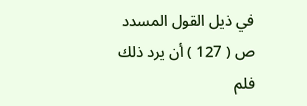في ذيل القول المسدد ص ( 127 ) أن يرد ذلك فلم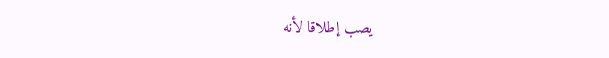يصب إطلاقا لأنه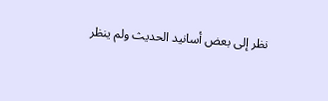نظر إلى بعض أسانيد الحديث ولم ينظر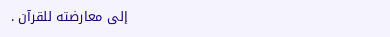إلى معارضته للقرآن .